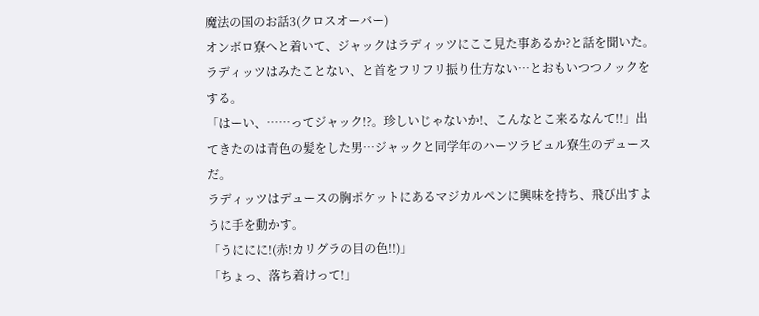魔法の国のお話3(クロスオーバー)
オンボロ寮へと着いて、ジャックはラディッツにここ見た事あるか?と話を聞いた。
ラディッツはみたことない、と首をフリフリ振り仕方ない…とおもいつつノックをする。
「はーい、……ってジャック!?。珍しいじゃないか!、こんなとこ来るなんて!!」出てきたのは青色の髪をした男…ジャックと同学年のハーツラビュル寮生のデュースだ。
ラディッツはデュースの胸ポケットにあるマジカルペンに興味を持ち、飛び出すように手を動かす。
「うににに!(赤!カリグラの目の色!!)」
「ちょっ、落ち着けって!」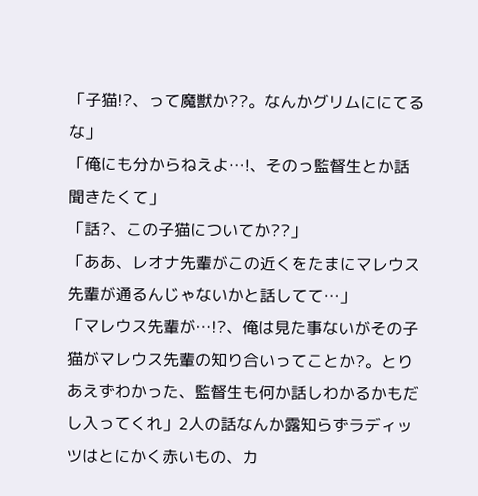「子猫!?、って魔獣か??。なんかグリムににてるな」
「俺にも分からねえよ…!、そのっ監督生とか話聞きたくて」
「話?、この子猫についてか??」
「ああ、レオナ先輩がこの近くをたまにマレウス先輩が通るんじゃないかと話してて…」
「マレウス先輩が…!?、俺は見た事ないがその子猫がマレウス先輩の知り合いってことか?。とりあえずわかった、監督生も何か話しわかるかもだし入ってくれ」2人の話なんか露知らずラディッツはとにかく赤いもの、カ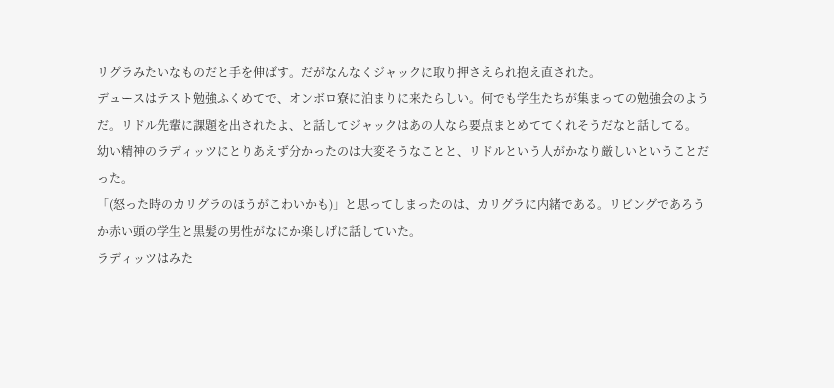リグラみたいなものだと手を伸ばす。だがなんなくジャックに取り押さえられ抱え直された。
デュースはテスト勉強ふくめてで、オンボロ寮に泊まりに来たらしい。何でも学生たちが集まっての勉強会のようだ。リドル先輩に課題を出されたよ、と話してジャックはあの人なら要点まとめててくれそうだなと話してる。
幼い精神のラディッツにとりあえず分かったのは大変そうなことと、リドルという人がかなり厳しいということだった。
「(怒った時のカリグラのほうがこわいかも)」と思ってしまったのは、カリグラに内緒である。リビングであろうか赤い頭の学生と黒髪の男性がなにか楽しげに話していた。
ラディッツはみた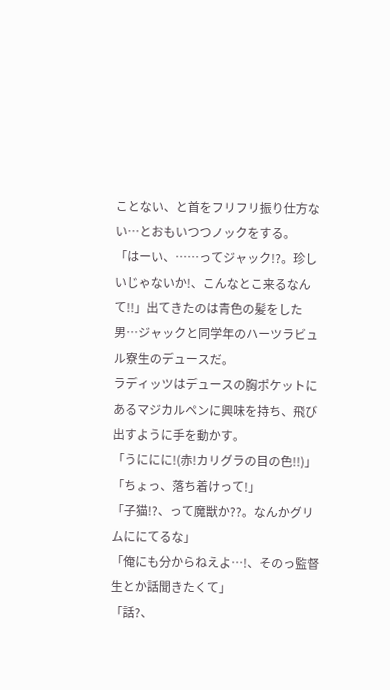ことない、と首をフリフリ振り仕方ない…とおもいつつノックをする。
「はーい、……ってジャック!?。珍しいじゃないか!、こんなとこ来るなんて!!」出てきたのは青色の髪をした男…ジャックと同学年のハーツラビュル寮生のデュースだ。
ラディッツはデュースの胸ポケットにあるマジカルペンに興味を持ち、飛び出すように手を動かす。
「うににに!(赤!カリグラの目の色!!)」
「ちょっ、落ち着けって!」
「子猫!?、って魔獣か??。なんかグリムににてるな」
「俺にも分からねえよ…!、そのっ監督生とか話聞きたくて」
「話?、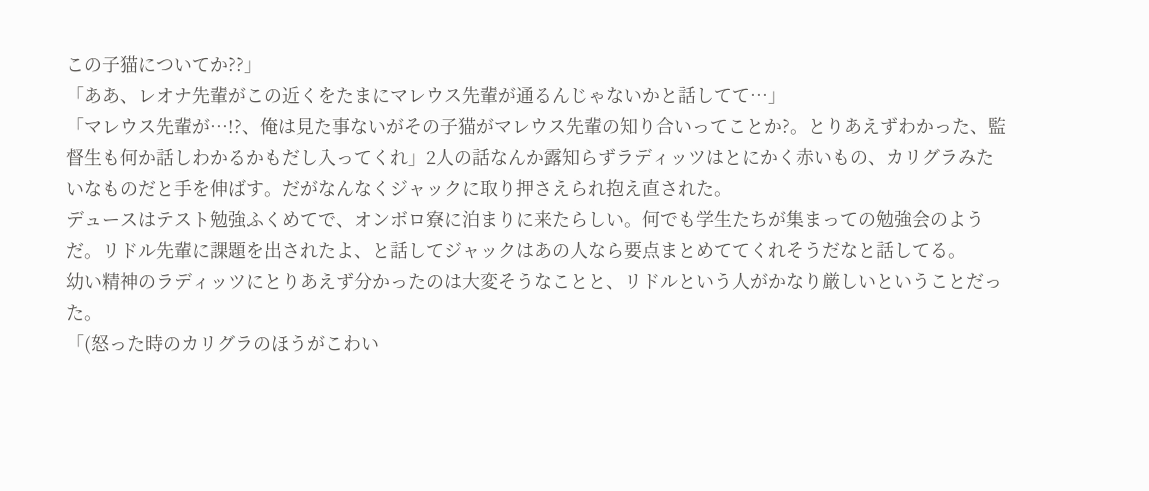この子猫についてか??」
「ああ、レオナ先輩がこの近くをたまにマレウス先輩が通るんじゃないかと話してて…」
「マレウス先輩が…!?、俺は見た事ないがその子猫がマレウス先輩の知り合いってことか?。とりあえずわかった、監督生も何か話しわかるかもだし入ってくれ」2人の話なんか露知らずラディッツはとにかく赤いもの、カリグラみたいなものだと手を伸ばす。だがなんなくジャックに取り押さえられ抱え直された。
デュースはテスト勉強ふくめてで、オンボロ寮に泊まりに来たらしい。何でも学生たちが集まっての勉強会のようだ。リドル先輩に課題を出されたよ、と話してジャックはあの人なら要点まとめててくれそうだなと話してる。
幼い精神のラディッツにとりあえず分かったのは大変そうなことと、リドルという人がかなり厳しいということだった。
「(怒った時のカリグラのほうがこわい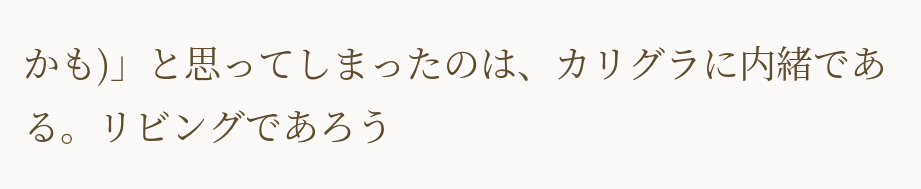かも)」と思ってしまったのは、カリグラに内緒である。リビングであろう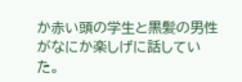か赤い頭の学生と黒髪の男性がなにか楽しげに話していた。